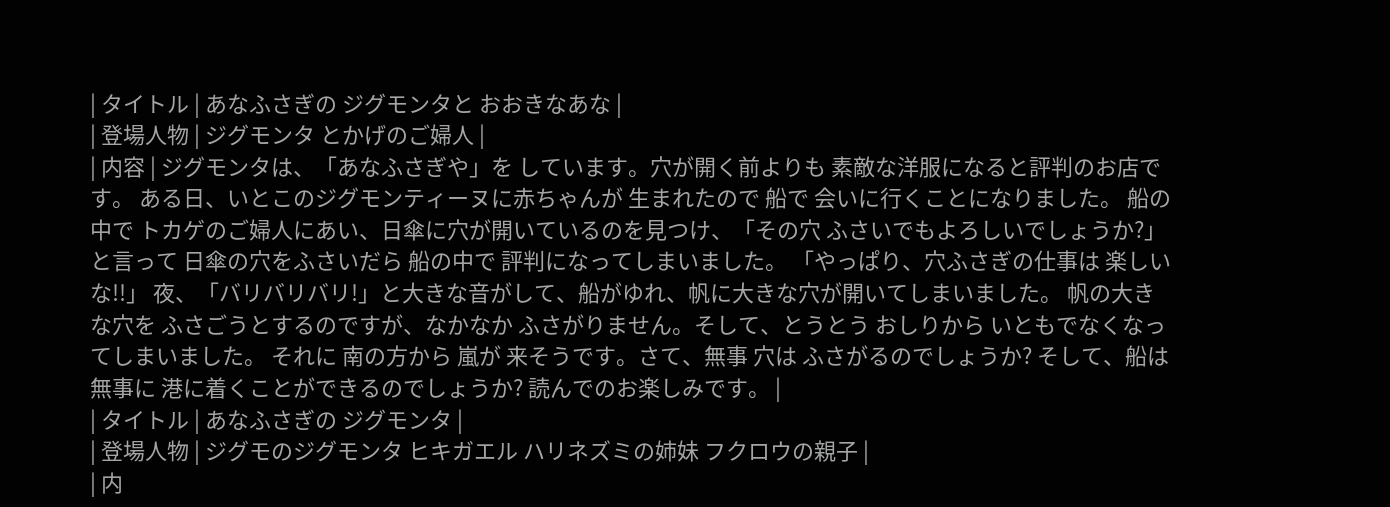| タイトル | あなふさぎの ジグモンタと おおきなあな |
| 登場人物 | ジグモンタ とかげのご婦人 |
| 内容 | ジグモンタは、「あなふさぎや」を しています。穴が開く前よりも 素敵な洋服になると評判のお店です。 ある日、いとこのジグモンティーヌに赤ちゃんが 生まれたので 船で 会いに行くことになりました。 船の中で トカゲのご婦人にあい、日傘に穴が開いているのを見つけ、「その穴 ふさいでもよろしいでしょうか?」と言って 日傘の穴をふさいだら 船の中で 評判になってしまいました。 「やっぱり、穴ふさぎの仕事は 楽しいな!!」 夜、「バリバリバリ!」と大きな音がして、船がゆれ、帆に大きな穴が開いてしまいました。 帆の大きな穴を ふさごうとするのですが、なかなか ふさがりません。そして、とうとう おしりから いともでなくなってしまいました。 それに 南の方から 嵐が 来そうです。さて、無事 穴は ふさがるのでしょうか? そして、船は 無事に 港に着くことができるのでしょうか? 読んでのお楽しみです。 |
| タイトル | あなふさぎの ジグモンタ |
| 登場人物 | ジグモのジグモンタ ヒキガエル ハリネズミの姉妹 フクロウの親子 |
| 内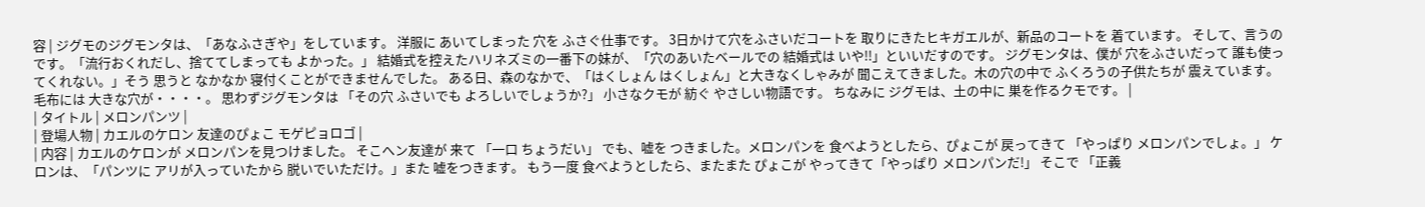容 | ジグモのジグモンタは、「あなふさぎや」をしています。 洋服に あいてしまった 穴を ふさぐ仕事です。 3日かけて穴をふさいだコートを 取りにきたヒキガエルが、新品のコートを 着ています。 そして、言うのです。「流行おくれだし、捨ててしまっても よかった。」 結婚式を控えたハリネズミの一番下の妹が、「穴のあいたベールでの 結婚式は いや!!」といいだすのです。 ジグモンタは、僕が 穴をふさいだって 誰も使ってくれない。」そう 思うと なかなか 寝付くことができませんでした。 ある日、森のなかで、「はくしょん はくしょん」と大きなくしゃみが 聞こえてきました。木の穴の中で ふくろうの子供たちが 震えています。毛布には 大きな穴が・・・・。 思わずジグモンタは 「その穴 ふさいでも よろしいでしょうか?」 小さなクモが 紡ぐ やさしい物語です。 ちなみに ジグモは、土の中に 巣を作るクモです。 |
| タイトル | メロンパンツ |
| 登場人物 | カエルのケロン 友達のぴょこ モゲピョロゴ |
| 内容 | カエルのケロンが メロンパンを見つけました。 そこへン友達が 来て 「一口 ちょうだい」 でも、嘘を つきました。メロンパンを 食べようとしたら、ぴょこが 戻ってきて 「やっぱり メロンパンでしょ。」 ケロンは、「パンツに アリが入っていたから 脱いでいただけ。」また 嘘をつきます。 もう一度 食べようとしたら、またまた ぴょこが やってきて「やっぱり メロンパンだ!」 そこで 「正義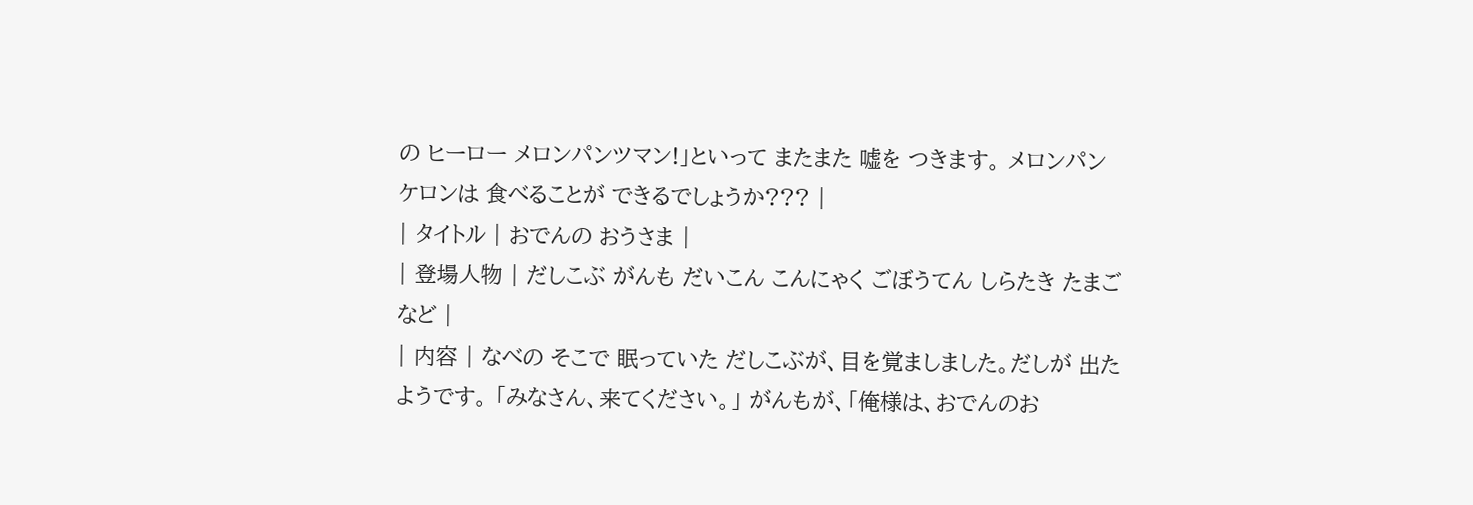の ヒーロー メロンパンツマン!」といって またまた 嘘を つきます。 メロンパン ケロンは 食べることが できるでしょうか??? |
| タイトル | おでんの おうさま |
| 登場人物 | だしこぶ がんも だいこん こんにゃく ごぼうてん しらたき たまご など |
| 内容 | なべの そこで 眠っていた だしこぶが、目を覚ましました。だしが 出たようです。 「みなさん、来てください。」 がんもが、「俺様は、おでんのお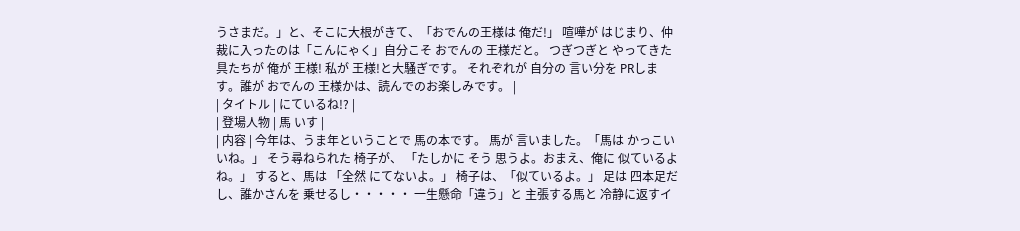うさまだ。」と、そこに大根がきて、「おでんの王様は 俺だ!」 喧嘩が はじまり、仲裁に入ったのは「こんにゃく」自分こそ おでんの 王様だと。 つぎつぎと やってきた具たちが 俺が 王様! 私が 王様!と大騒ぎです。 それぞれが 自分の 言い分を PRします。誰が おでんの 王様かは、読んでのお楽しみです。 |
| タイトル | にているね!? |
| 登場人物 | 馬 いす |
| 内容 | 今年は、うま年ということで 馬の本です。 馬が 言いました。「馬は かっこいいね。」 そう尋ねられた 椅子が、 「たしかに そう 思うよ。おまえ、俺に 似ているよね。」 すると、馬は 「全然 にてないよ。」 椅子は、「似ているよ。」 足は 四本足だし、誰かさんを 乗せるし・・・・・ 一生懸命「違う」と 主張する馬と 冷静に返すイ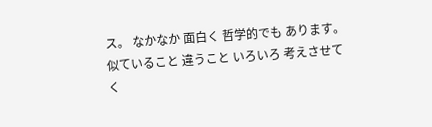ス。 なかなか 面白く 哲学的でも あります。似ていること 違うこと いろいろ 考えさせてく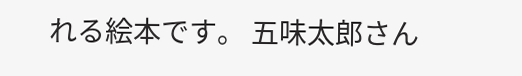れる絵本です。 五味太郎さん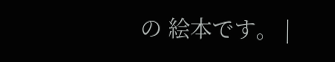の 絵本です。 |